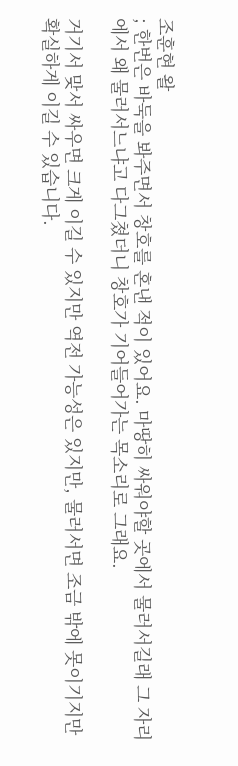조훈현 왈
; 한번은 바둑을 봐주면서 창호를 혼낸 적이 있어요. 마땅히 싸워야할 곳에서 물러서길래 그 자리에서 왜 물러서느냐고 다그쳤더니 창호가 기어들어가는 목소리로 그래요.

거기서 맞서 싸우면 크게 이길 수 있지만 역전 가능성은 있지만, 물러서면 조금 밖에 못이기지만 확실하게 이길 수 있습니다.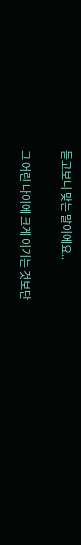듣고보니 맞는 말이에요..

그 어린 나이에 크게 이기는 것보단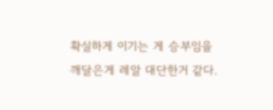확실하게 이기는 게 승부임을 깨달은게 레알 대단한거 같다.